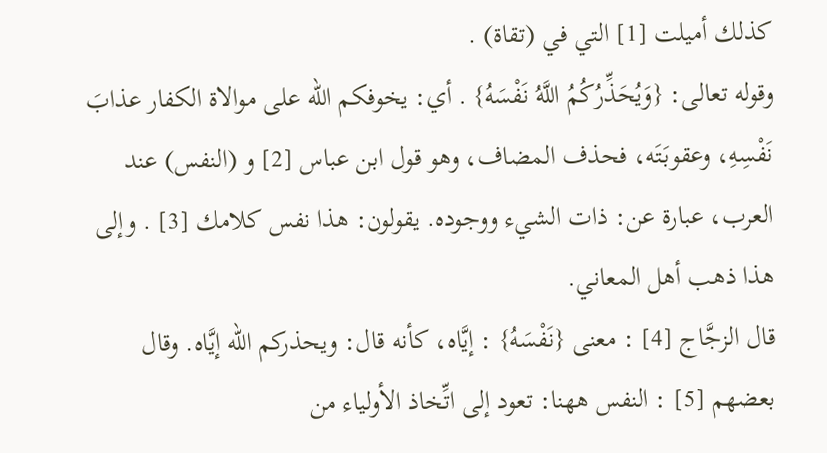كذلك أميلت [1] التي في (تقاة) .
وقوله تعالى: {وَيُحَذِّرُكُمُ اللَّهُ نَفْسَهُ} . أي: يخوفكم الله على موالاة الكفار عذابَ نَفْسِهِ، وعقوبَتَه، فحذف المضاف، وهو قول ابن عباس [2] و (النفس) عند العرب، عبارة عن: ذات الشيء ووجوده. يقولون: هذا نفس كلامك [3] . وإلى هذا ذهب أهل المعاني.
قال الزجَّاج [4] : معنى {نَفْسَهُ} : إيَّاه، كأنه قال: ويحذركم الله إيَّاه. وقال بعضهم [5] : النفس ههنا: تعود إلى اتِّخاذ الأولياء من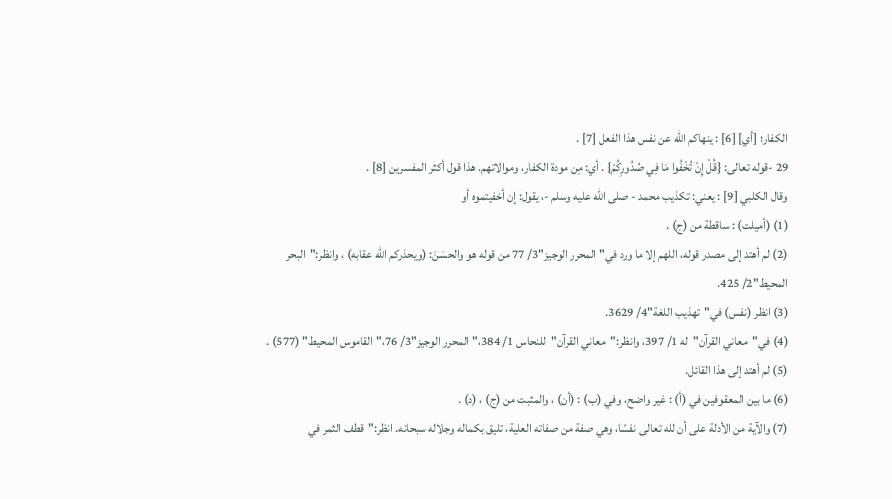الكفار؛ [أي] [6] : ينهاكم الله عن نفس هذا الفعل [7] .
29 -قوله تعالى: {قُلْ إِنْ تُخْفُوا مَا فِي صُدُورِكُمْ} . أي: مِن مودة الكفار، وموالاتهم. هذا قول أكثر المفسرين [8] .
وقال الكلبي [9] : يعني: تكذيب محمد - صلى الله عليه وسلم -، يقول: إن أخفيتموه أو
(1) (أميلت) : ساقطة من (ج) .
(2) لم أهتد إلى مصدر قوله، اللهم إلا ما ورد في"المحرر الوجيز"3/ 77 من قوله هو والحسَنَ: (ويحذركم الله عقابه) ، وانظر:"البحر المحيط"2/ 425.
(3) انظر (نفس) في"تهذيب اللغة"4/ 3629.
(4) في"معاني القرآن"له 1/ 397، وانظر:"معاني القرآن"للنحاس 1/ 384،"المحرر الوجيز"3/ 76،"القاموس المحيط" (577) .
(5) لم أهتد إلى هذا القائل.
(6) ما بين المعقوفين في (أ) : غير واضح، وفي (ب) : (أن) ، والمثبت من (ج) ، (د) .
(7) والآية من الأدلة على أن لله تعالى نفسًا، وهي صفة من صفاته العلية، تليق بكماله وجلاله سبحانه. انظر:"قطف الثمر في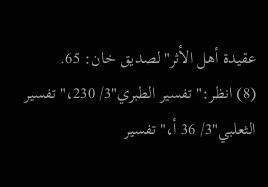عقيدة أهل الأثر"لصديق خان: 65.
(8) انظر:"تفسير الطبري"3/ 230،"تفسير الثعلبي"3/ 36 أ،"تفسير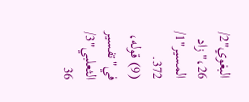البغوي"2/ 26،"زاد المسير"1/ 372.
(9) قوله، في"تفسير الثعلبي"3/ 36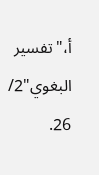أ،"تفسير البغوي"2/ 26.